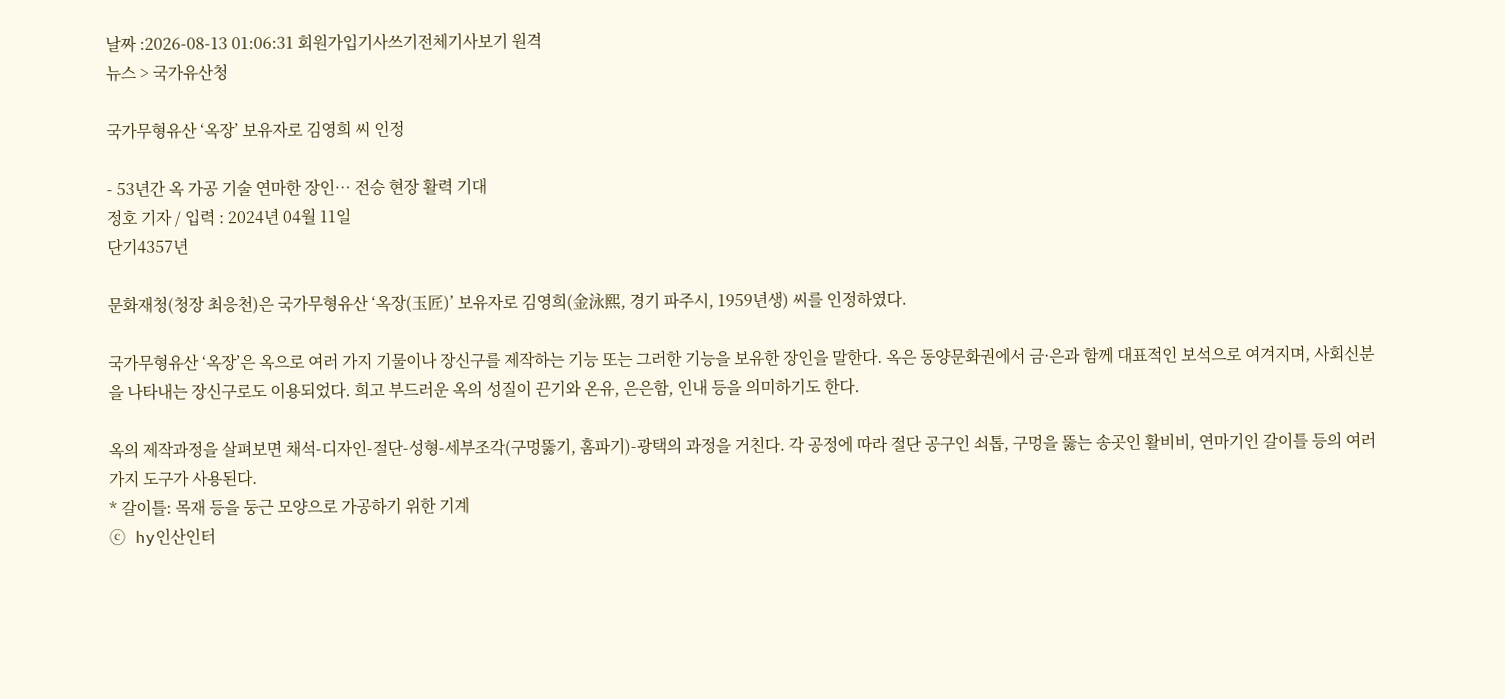날짜 :2026-08-13 01:06:31 회원가입기사쓰기전체기사보기 원격
뉴스 > 국가유산청

국가무형유산 ‘옥장’ 보유자로 김영희 씨 인정

- 53년간 옥 가공 기술 연마한 장인… 전승 현장 활력 기대
정호 기자 / 입력 : 2024년 04월 11일
단기4357년

문화재청(청장 최응천)은 국가무형유산 ‘옥장(玉匠)’ 보유자로 김영희(金泳熙, 경기 파주시, 1959년생) 씨를 인정하였다.

국가무형유산 ‘옥장’은 옥으로 여러 가지 기물이나 장신구를 제작하는 기능 또는 그러한 기능을 보유한 장인을 말한다. 옥은 동양문화권에서 금·은과 함께 대표적인 보석으로 여겨지며, 사회신분을 나타내는 장신구로도 이용되었다. 희고 부드러운 옥의 성질이 끈기와 온유, 은은함, 인내 등을 의미하기도 한다.

옥의 제작과정을 살펴보면 채석-디자인-절단-성형-세부조각(구멍뚫기, 홈파기)-광택의 과정을 거친다. 각 공정에 따라 절단 공구인 쇠톱, 구멍을 뚫는 송곳인 활비비, 연마기인 갈이틀 등의 여러 가지 도구가 사용된다.
* 갈이틀: 목재 등을 둥근 모양으로 가공하기 위한 기계
ⓒ hy인산인터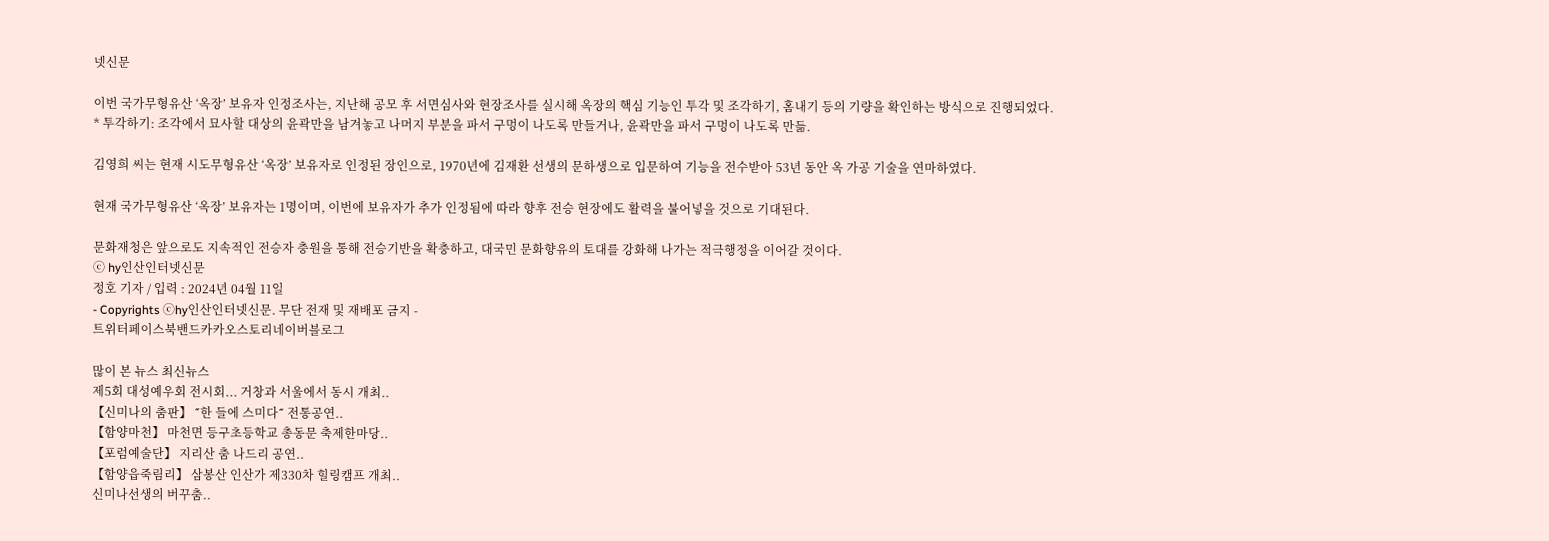넷신문

이번 국가무형유산 ‘옥장’ 보유자 인정조사는, 지난해 공모 후 서면심사와 현장조사를 실시해 옥장의 핵심 기능인 투각 및 조각하기, 홈내기 등의 기량을 확인하는 방식으로 진행되었다.
* 투각하기: 조각에서 묘사할 대상의 윤곽만을 남겨놓고 나머지 부분을 파서 구멍이 나도록 만들거나, 윤곽만을 파서 구멍이 나도록 만듦.

김영희 씨는 현재 시도무형유산 ‘옥장’ 보유자로 인정된 장인으로, 1970년에 김재환 선생의 문하생으로 입문하여 기능을 전수받아 53년 동안 옥 가공 기술을 연마하였다.

현재 국가무형유산 ‘옥장’ 보유자는 1명이며, 이번에 보유자가 추가 인정됨에 따라 향후 전승 현장에도 활력을 불어넣을 것으로 기대된다.

문화재청은 앞으로도 지속적인 전승자 충원을 통해 전승기반을 확충하고, 대국민 문화향유의 토대를 강화해 나가는 적극행정을 이어갈 것이다.
ⓒ hy인산인터넷신문
정호 기자 / 입력 : 2024년 04월 11일
- Copyrights ⓒhy인산인터넷신문. 무단 전재 및 재배포 금지 -
트위터페이스북밴드카카오스토리네이버블로그

많이 본 뉴스 최신뉴스
제5회 대성예우회 전시회... 거창과 서울에서 동시 개최..
【신미나의 춤판】 ˝한 들에 스미다˝ 전통공연..
【함양마천】 마천면 등구초등학교 총동문 축제한마당..
【포럼예술단】 지리산 춤 나드리 공연..
【함양읍죽림리】 삼봉산 인산가 제330차 힐링캠프 개최..
신미나선생의 버꾸춤..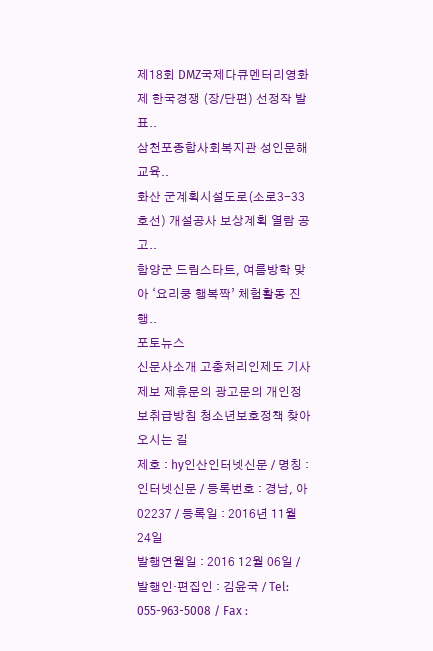제18회 DMZ국제다큐멘터리영화제 한국경쟁 (장/단편) 선정작 발표..
삼천포종합사회복지관 성인문해교육..
화산 군계획시설도로(소로3-33호선) 개설공사 보상계획 열람 공고..
함양군 드림스타트, 여름방학 맞아 ‘요리쿵 행복짝’ 체험활동 진행..
포토뉴스
신문사소개 고충처리인제도 기사제보 제휴문의 광고문의 개인정보취급방침 청소년보호정책 찾아오시는 길
제호 : hy인산인터넷신문 / 명칭 : 인터넷신문 / 등록번호 : 경남, 아02237 / 등록일 : 2016년 11월 24일
발행연월일 : 2016 12월 06일 / 발행인·편집인 : 김윤국 / Tel: 055-963-5008 / Fax :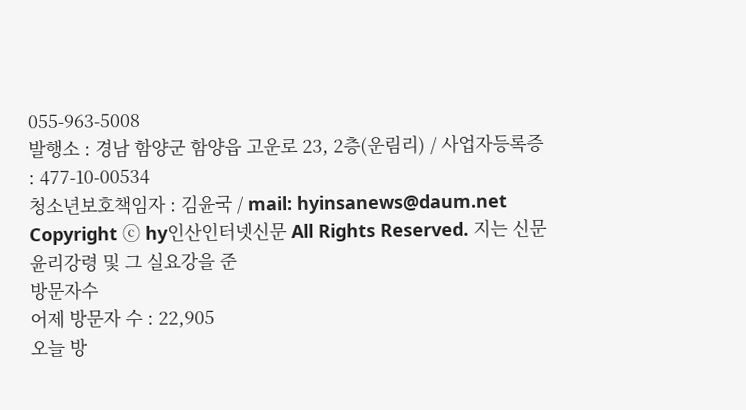055-963-5008
발행소 : 경남 함양군 함양읍 고운로 23, 2층(운림리) / 사업자등록증 : 477-10-00534
청소년보호책임자 : 김윤국 / mail: hyinsanews@daum.net
Copyright ⓒ hy인산인터넷신문 All Rights Reserved. 지는 신문 윤리강령 및 그 실요강을 준
방문자수
어제 방문자 수 : 22,905
오늘 방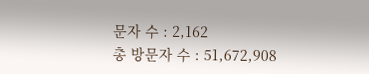문자 수 : 2,162
총 방문자 수 : 51,672,908